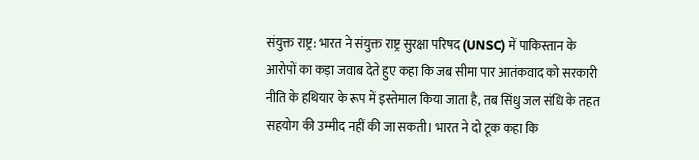संयुक्त राष्ट्र: भारत ने संयुक्त राष्ट्र सुरक्षा परिषद (UNSC) में पाकिस्तान के आरोपों का कड़ा जवाब देते हुए कहा कि जब सीमा पार आतंकवाद को सरकारी नीति के हथियार के रूप में इस्तेमाल किया जाता है, तब सिंधु जल संधि के तहत सहयोग की उम्मीद नहीं की जा सकती। भारत ने दो टूक कहा कि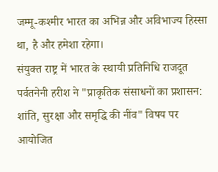जम्मू-कश्मीर भारत का अभिन्न और अविभाज्य हिस्सा था, है और हमेशा रहेगा।
संयुक्त राष्ट्र में भारत के स्थायी प्रतिनिधि राजदूत पर्वतनेनी हरीश ने "प्राकृतिक संसाधनों का प्रशासन: शांति, सुरक्षा और समृद्धि की नींव" विषय पर आयोजित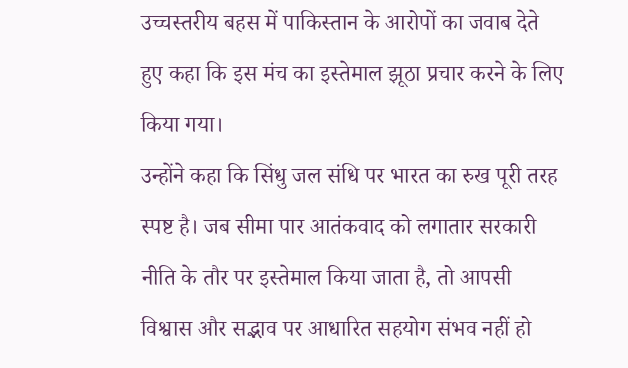उच्चस्तरीय बहस में पाकिस्तान के आरोपों का जवाब देते हुए कहा कि इस मंच का इस्तेमाल झूठा प्रचार करने के लिए किया गया।
उन्होंने कहा कि सिंधु जल संधि पर भारत का रुख पूरी तरह स्पष्ट है। जब सीमा पार आतंकवाद को लगातार सरकारी नीति के तौर पर इस्तेमाल किया जाता है, तो आपसी विश्वास और सद्भाव पर आधारित सहयोग संभव नहीं हो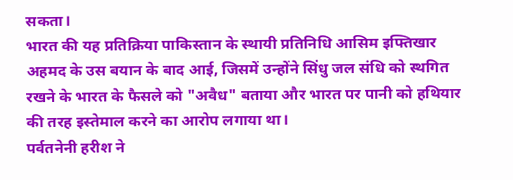सकता।
भारत की यह प्रतिक्रिया पाकिस्तान के स्थायी प्रतिनिधि आसिम इफ्तिखार अहमद के उस बयान के बाद आई, जिसमें उन्होंने सिंधु जल संधि को स्थगित रखने के भारत के फैसले को "अवैध" बताया और भारत पर पानी को हथियार की तरह इस्तेमाल करने का आरोप लगाया था।
पर्वतनेनी हरीश ने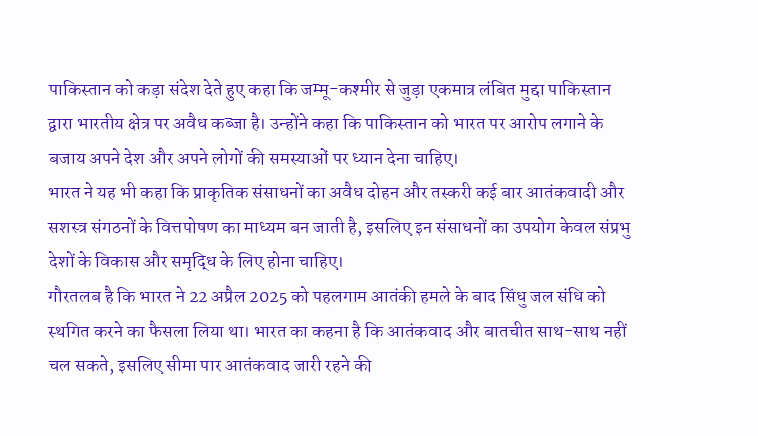पाकिस्तान को कड़ा संदेश देते हुए कहा कि जम्मू-कश्मीर से जुड़ा एकमात्र लंबित मुद्दा पाकिस्तान द्वारा भारतीय क्षेत्र पर अवैध कब्जा है। उन्होंने कहा कि पाकिस्तान को भारत पर आरोप लगाने के बजाय अपने देश और अपने लोगों की समस्याओं पर ध्यान देना चाहिए।
भारत ने यह भी कहा कि प्राकृतिक संसाधनों का अवैध दोहन और तस्करी कई बार आतंकवादी और सशस्त्र संगठनों के वित्तपोषण का माध्यम बन जाती है, इसलिए इन संसाधनों का उपयोग केवल संप्रभु देशों के विकास और समृद्धि के लिए होना चाहिए।
गौरतलब है कि भारत ने 22 अप्रैल 2025 को पहलगाम आतंकी हमले के बाद सिंधु जल संधि को स्थगित करने का फैसला लिया था। भारत का कहना है कि आतंकवाद और बातचीत साथ-साथ नहीं चल सकते, इसलिए सीमा पार आतंकवाद जारी रहने की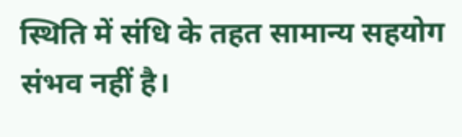स्थिति में संधि के तहत सामान्य सहयोग संभव नहीं है।